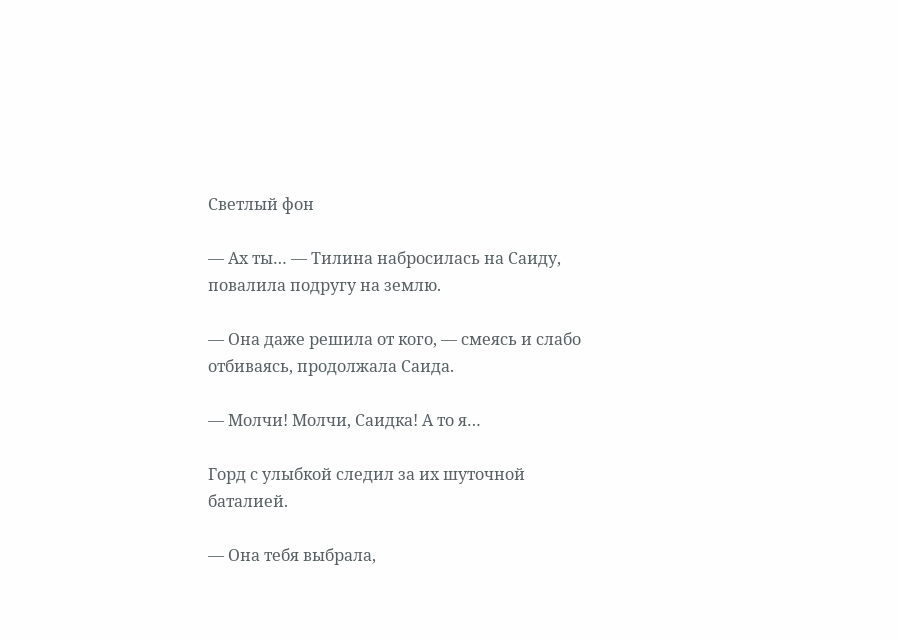Светлый фон

— Ах ты… — Тилина набросилась на Саиду, повалила подругу на землю.

— Она даже решила от кого, — смеясь и слабо отбиваясь, продолжала Саида.

— Молчи! Молчи, Саидка! А то я…

Горд с улыбкой следил за их шуточной баталией.

— Она тебя выбрала,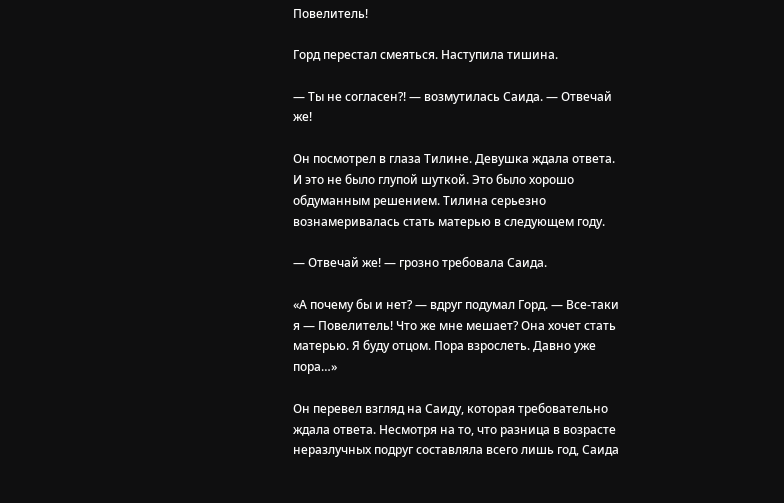Повелитель!

Горд перестал смеяться. Наступила тишина.

— Ты не согласен?! — возмутилась Саида. — Отвечай же!

Он посмотрел в глаза Тилине. Девушка ждала ответа. И это не было глупой шуткой. Это было хорошо обдуманным решением. Тилина серьезно вознамеривалась стать матерью в следующем году.

— Отвечай же! — грозно требовала Саида.

«А почему бы и нет? — вдруг подумал Горд. — Все-таки я — Повелитель! Что же мне мешает? Она хочет стать матерью. Я буду отцом. Пора взрослеть. Давно уже пора…»

Он перевел взгляд на Саиду, которая требовательно ждала ответа. Несмотря на то, что разница в возрасте неразлучных подруг составляла всего лишь год, Саида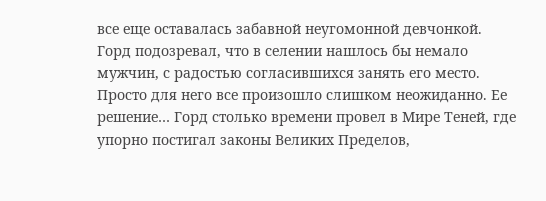все еще оставалась забавной неугомонной девчонкой. Горд подозревал, что в селении нашлось бы немало мужчин, с радостью согласившихся занять его место. Просто для него все произошло слишком неожиданно. Ее решение… Горд столько времени провел в Мире Теней, где упорно постигал законы Великих Пределов,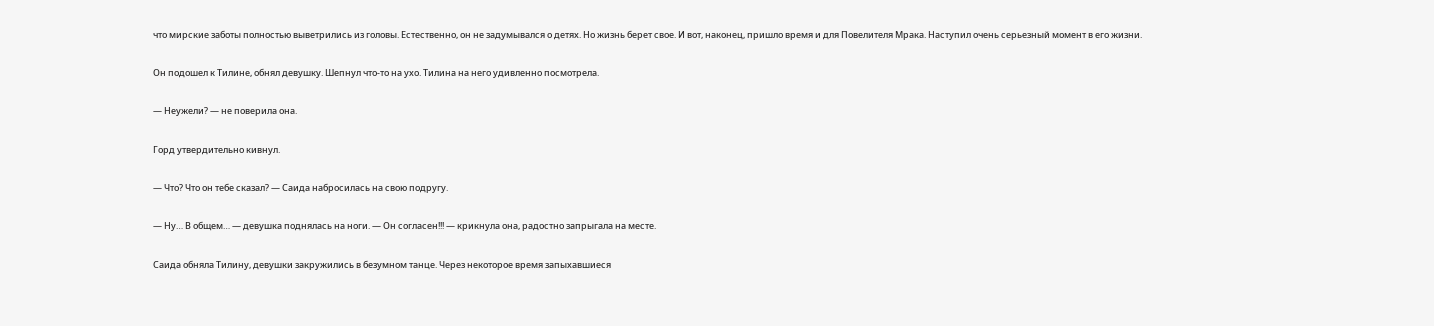что мирские заботы полностью выветрились из головы. Естественно, он не задумывался о детях. Но жизнь берет свое. И вот, наконец, пришло время и для Повелителя Мрака. Наступил очень серьезный момент в его жизни.

Он подошел к Тилине, обнял девушку. Шепнул что-то на ухо. Тилина на него удивленно посмотрела.

— Неужели? — не поверила она.

Горд утвердительно кивнул.

— Что? Что он тебе сказал? — Саида набросилась на свою подругу.

— Ну… В общем… — девушка поднялась на ноги. — Он согласен!!! — крикнула она, радостно запрыгала на месте.

Саида обняла Тилину, девушки закружились в безумном танце. Через некоторое время запыхавшиеся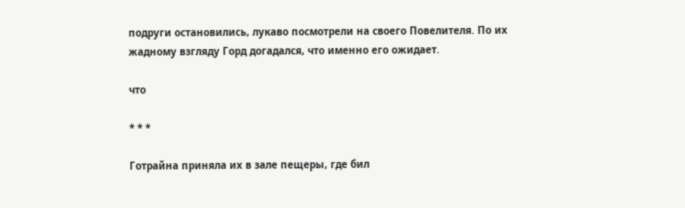подруги остановились, лукаво посмотрели на своего Повелителя. По их жадному взгляду Горд догадался, что именно его ожидает.

что

* * *

Готрайна приняла их в зале пещеры, где бил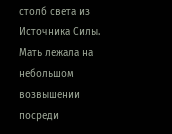столб света из Источника Силы. Мать лежала на небольшом возвышении посреди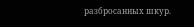разбросанных шкур.